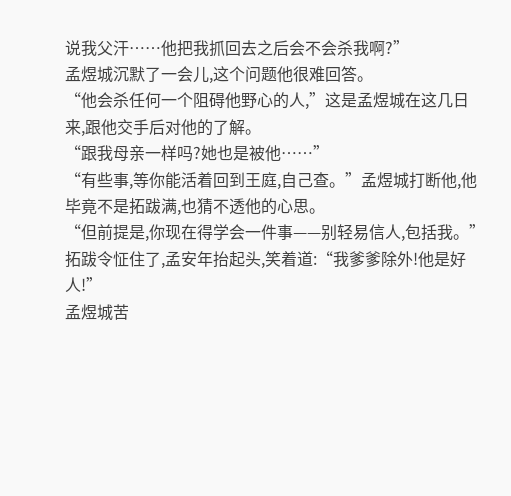说我父汗……他把我抓回去之后会不会杀我啊?”
孟煜城沉默了一会儿,这个问题他很难回答。
“他会杀任何一个阻碍他野心的人,”这是孟煜城在这几日来,跟他交手后对他的了解。
“跟我母亲一样吗?她也是被他……”
“有些事,等你能活着回到王庭,自己查。”孟煜城打断他,他毕竟不是拓跋满,也猜不透他的心思。
“但前提是,你现在得学会一件事——别轻易信人,包括我。”
拓跋令怔住了,孟安年抬起头,笑着道:“我爹爹除外!他是好人!”
孟煜城苦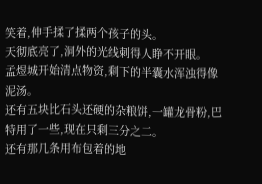笑着,伸手揉了揉两个孩子的头。
天彻底亮了,洞外的光线刺得人睁不开眼。
孟煜城开始清点物资,剩下的半囊水浑浊得像泥汤。
还有五块比石头还硬的杂粮饼,一罐龙骨粉,巴特用了一些,现在只剩三分之二。
还有那几条用布包着的地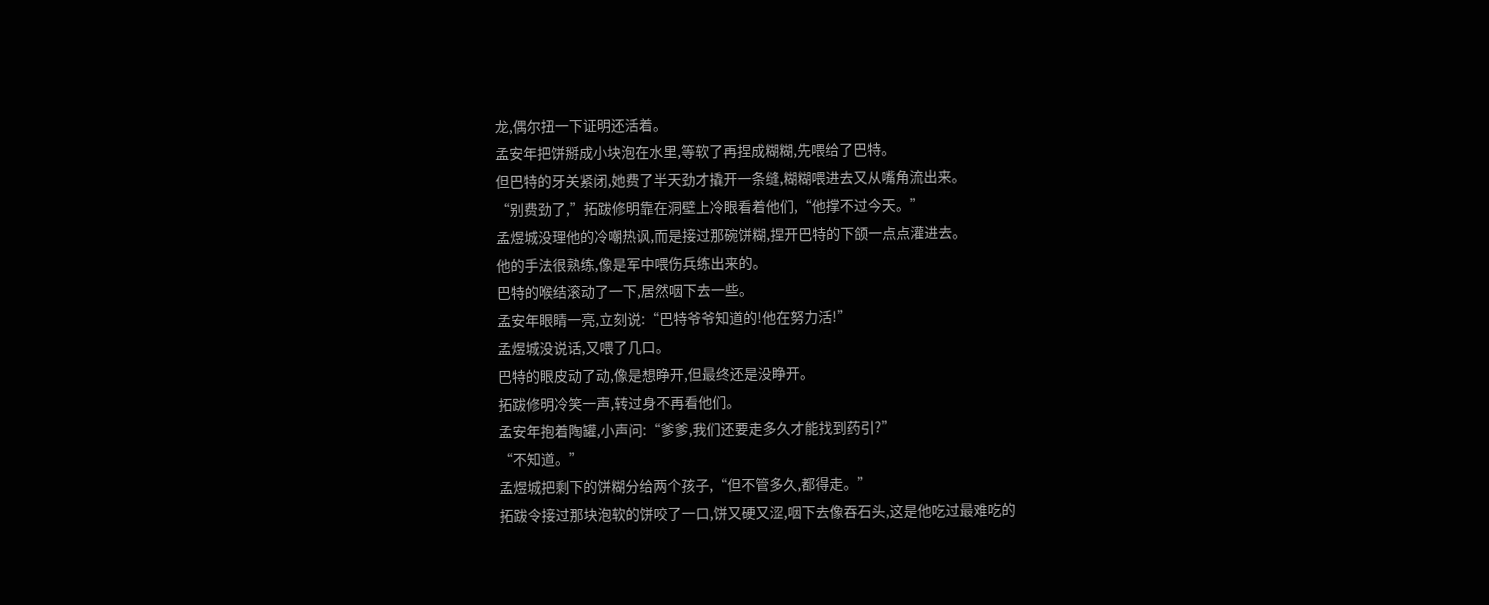龙,偶尔扭一下证明还活着。
孟安年把饼掰成小块泡在水里,等软了再捏成糊糊,先喂给了巴特。
但巴特的牙关紧闭,她费了半天劲才撬开一条缝,糊糊喂进去又从嘴角流出来。
“别费劲了,”拓跋修明靠在洞壁上冷眼看着他们,“他撑不过今天。”
孟煜城没理他的冷嘲热讽,而是接过那碗饼糊,捏开巴特的下颌一点点灌进去。
他的手法很熟练,像是军中喂伤兵练出来的。
巴特的喉结滚动了一下,居然咽下去一些。
孟安年眼睛一亮,立刻说:“巴特爷爷知道的!他在努力活!”
孟煜城没说话,又喂了几口。
巴特的眼皮动了动,像是想睁开,但最终还是没睁开。
拓跋修明冷笑一声,转过身不再看他们。
孟安年抱着陶罐,小声问:“爹爹,我们还要走多久才能找到药引?”
“不知道。”
孟煜城把剩下的饼糊分给两个孩子,“但不管多久,都得走。”
拓跋令接过那块泡软的饼咬了一口,饼又硬又涩,咽下去像吞石头,这是他吃过最难吃的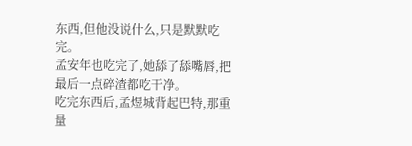东西,但他没说什么,只是默默吃完。
孟安年也吃完了,她舔了舔嘴唇,把最后一点碎渣都吃干净。
吃完东西后,孟煜城背起巴特,那重量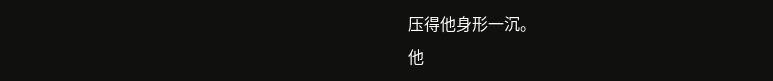压得他身形一沉。
他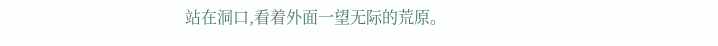站在洞口,看着外面一望无际的荒原。